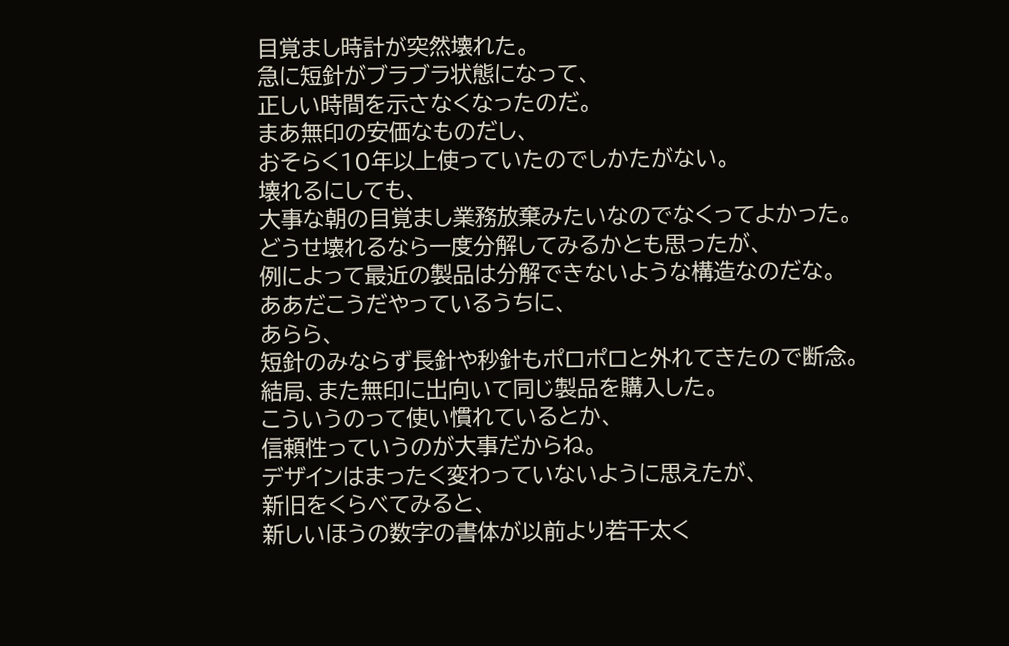目覚まし時計が突然壊れた。
急に短針がブラブラ状態になって、
正しい時間を示さなくなったのだ。
まあ無印の安価なものだし、
おそらく10年以上使っていたのでしかたがない。
壊れるにしても、
大事な朝の目覚まし業務放棄みたいなのでなくってよかった。
どうせ壊れるなら一度分解してみるかとも思ったが、
例によって最近の製品は分解できないような構造なのだな。
ああだこうだやっているうちに、
あらら、
短針のみならず長針や秒針もポロポロと外れてきたので断念。
結局、また無印に出向いて同じ製品を購入した。
こういうのって使い慣れているとか、
信頼性っていうのが大事だからね。
デザインはまったく変わっていないように思えたが、
新旧をくらべてみると、
新しいほうの数字の書体が以前より若干太く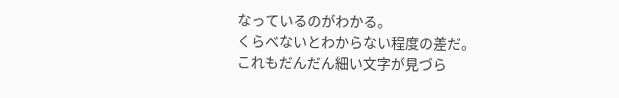なっているのがわかる。
くらべないとわからない程度の差だ。
これもだんだん細い文字が見づら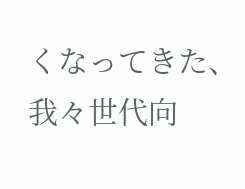くなってきた、
我々世代向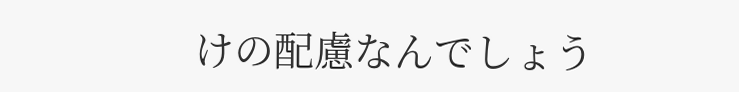けの配慮なんでしょう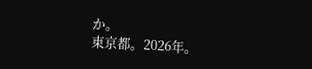か。
東京都。2026年。